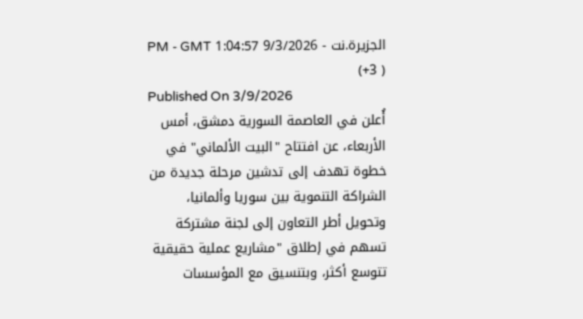الجزيرة.نت - 9/3/2026 1:04:57 PM - GMT (+3 )
Published On 3/9/2026
أُعلن في العاصمة السورية دمشق، أمس الأربعاء، عن افتتاح "البيت الألماني" في خطوة تهدف إلى تدشين مرحلة جديدة من الشراكة التنموية بين سوريا وألمانيا، وتحويل أطر التعاون إلى لجنة مشتركة تسهم في إطلاق "مشاريع عملية حقيقية تتوسع أكثر، وبتنسيق مع المؤسسات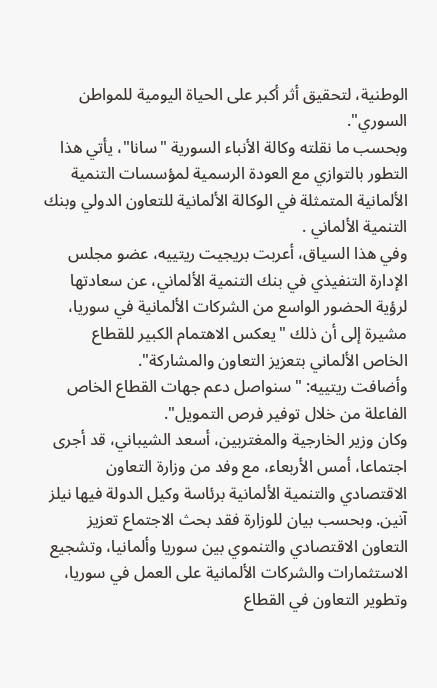الوطنية، لتحقيق أثر أكبر على الحياة اليومية للمواطن السوري".
وبحسب ما نقلته وكالة الأنباء السورية "سانا"، يأتي هذا التطور بالتوازي مع العودة الرسمية لمؤسسات التنمية الألمانية المتمثلة في الوكالة الألمانية للتعاون الدولي وبنك التنمية الألماني .
وفي هذا السياق، أعربت بريجيت ريتييه، عضو مجلس الإدارة التنفيذي في بنك التنمية الألماني، عن سعادتها لرؤية الحضور الواسع من الشركات الألمانية في سوريا، مشيرة إلى أن ذلك "يعكس الاهتمام الكبير للقطاع الخاص الألماني بتعزيز التعاون والمشاركة".
وأضافت ريتييه: "سنواصل دعم جهات القطاع الخاص الفاعلة من خلال توفير فرص التمويل".
وكان وزير الخارجية والمغتربين، أسعد الشيباني، قد أجرى اجتماعا، أمس الأربعاء، مع وفد من وزارة التعاون الاقتصادي والتنمية الألمانية برئاسة وكيل الدولة فيها نيلز آنين. وبحسب بيان للوزارة فقد بحث الاجتماع تعزيز التعاون الاقتصادي والتنموي بين سوريا وألمانيا، وتشجيع الاستثمارات والشركات الألمانية على العمل في سوريا، وتطوير التعاون في القطاع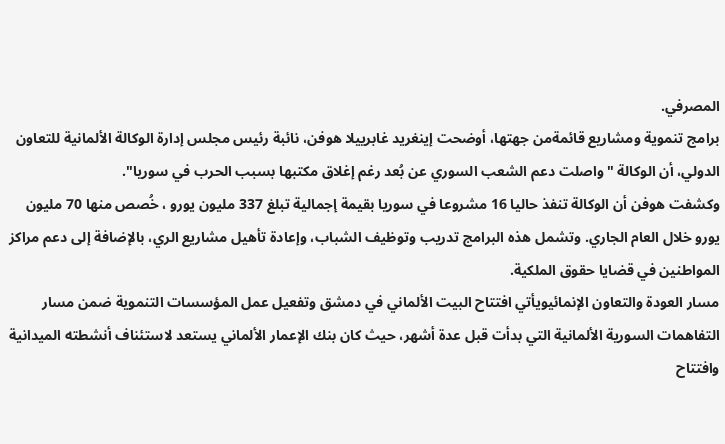المصرفي.
برامج تنموية ومشاريع قائمةمن جهتها، أوضحت إينغريد غابرييلا هوفن، نائبة رئيس مجلس إدارة الوكالة الألمانية للتعاون الدولي، أن الوكالة "واصلت دعم الشعب السوري عن بُعد رغم إغلاق مكتبها بسبب الحرب في سوريا".
وكشفت هوفن أن الوكالة تنفذ حاليا 16 مشروعا في سوريا بقيمة إجمالية تبلغ 337 مليون يورو ، خُصص منها 70 مليون يورو خلال العام الجاري. وتشمل هذه البرامج تدريب وتوظيف الشباب، وإعادة تأهيل مشاريع الري، بالإضافة إلى دعم مراكز المواطنين في قضايا حقوق الملكية.
مسار العودة والتعاون الإنمائيويأتي افتتاح البيت الألماني في دمشق وتفعيل عمل المؤسسات التنموية ضمن مسار التفاهمات السورية الألمانية التي بدأت قبل عدة أشهر، حيث كان بنك الإعمار الألماني يستعد لاستئناف أنشطته الميدانية وافتتاح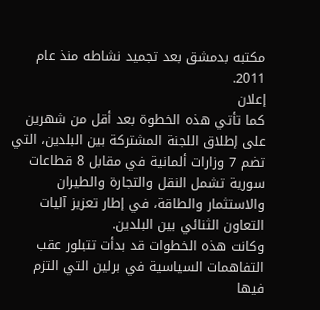مكتبه بدمشق بعد تجميد نشاطه منذ عام 2011.
إعلان
كما تأتي هذه الخطوة بعد أقل من شهرين على إطلاق اللجنة المشتركة بين البلدين، التي تضم 7 وزارات ألمانية في مقابل 8 قطاعات سورية تشمل النقل والتجارة والطيران والاستثمار والطاقة، في إطار تعزيز آليات التعاون الثنائي بين البلدين.
وكانت هذه الخطوات قد بدأت تتبلور عقب التفاهمات السياسية في برلين التي التزم فيها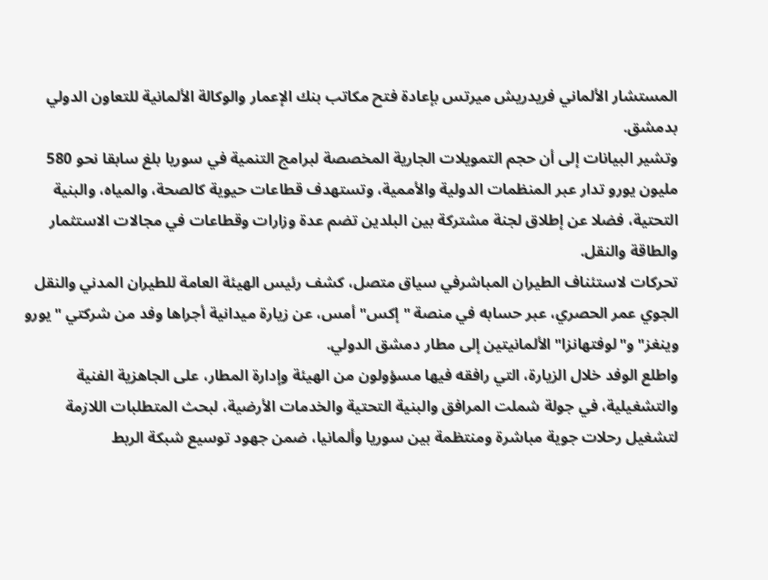المستشار الألماني فريدريش ميرتس بإعادة فتح مكاتب بنك الإعمار والوكالة الألمانية للتعاون الدولي بدمشق.
وتشير البيانات إلى أن حجم التمويلات الجارية المخصصة لبرامج التنمية في سوريا بلغ سابقا نحو 580 مليون يورو تدار عبر المنظمات الدولية والأممية، وتستهدف قطاعات حيوية كالصحة، والمياه، والبنية التحتية، فضلا عن إطلاق لجنة مشتركة بين البلدين تضم عدة وزارات وقطاعات في مجالات الاستثمار والطاقة والنقل.
تحركات لاستئناف الطيران المباشرفي سياق متصل، كشف رئيس الهيئة العامة للطيران المدني والنقل الجوي عمر الحصري، عبر حسابه في منصة "إكس" أمس، عن زيارة ميدانية أجراها وفد من شركتي "يورو وينغز" و"لوفتهانزا" الألمانيتين إلى مطار دمشق الدولي.
واطلع الوفد خلال الزيارة، التي رافقه فيها مسؤولون من الهيئة وإدارة المطار، على الجاهزية الفنية والتشغيلية، في جولة شملت المرافق والبنية التحتية والخدمات الأرضية، لبحث المتطلبات اللازمة لتشغيل رحلات جوية مباشرة ومنتظمة بين سوريا وألمانيا، ضمن جهود توسيع شبكة الربط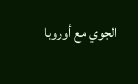الجوي مع أوروبا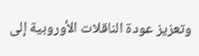وتعزيز عودة الناقلات الأوروبية إلى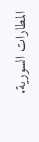المطارات السورية.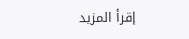إقرأ المزيد